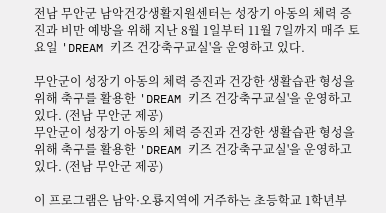전남 무안군 남악건강생활지원센터는 성장기 아동의 체력 증진과 비만 예방을 위해 지난 8월 1일부터 11월 7일까지 매주 토요일 'DREAM 키즈 건강축구교실'을 운영하고 있다.

무안군이 성장기 아동의 체력 증진과 건강한 생활습관 형성을 위해 축구를 활용한 'DREAM 키즈 건강축구교실'을 운영하고 있다. (전남 무안군 제공)
무안군이 성장기 아동의 체력 증진과 건강한 생활습관 형성을 위해 축구를 활용한 'DREAM 키즈 건강축구교실'을 운영하고 있다. (전남 무안군 제공)

이 프로그램은 남악·오룡지역에 거주하는 초등학교 1학년부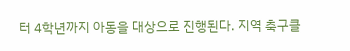터 4학년까지 아동을 대상으로 진행된다. 지역 축구클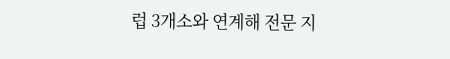럽 3개소와 연계해 전문 지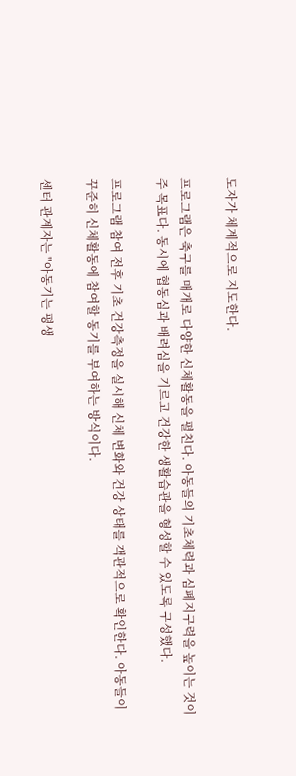도자가 체계적으로 지도한다.

프로그램은 축구를 매개로 다양한 신체활동을 펼친다. 아동들의 기초체력과 심폐지구력을 높이는 것이 주 목표다. 동시에 협동심과 배려심을 기르고 건강한 생활습관을 형성할 수 있도록 구성했다.

프로그램 참여 전후 기초 건강측정을 실시해 신체 변화와 건강 상태를 객관적으로 확인한다. 아동들이 꾸준히 신체활동에 참여할 동기를 부여하는 방식이다.

센터 관계자는 "아동기는 평생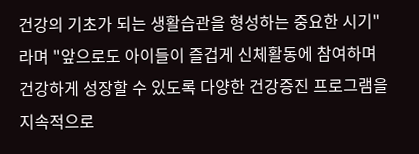건강의 기초가 되는 생활습관을 형성하는 중요한 시기"라며 "앞으로도 아이들이 즐겁게 신체활동에 참여하며 건강하게 성장할 수 있도록 다양한 건강증진 프로그램을 지속적으로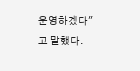운영하겠다"고 말했다.